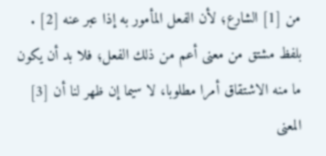من [1] الشارع؛ لأن الفعل المأمور به إذا عبر عنه [2] . بلفظ مشتق من معنى أعم من ذلك الفعل؛ فلا بد أن يكون ما منه الاشتقاق أمرا مطلوبا، لا سيما إن ظهر لنا أن [3] المعنى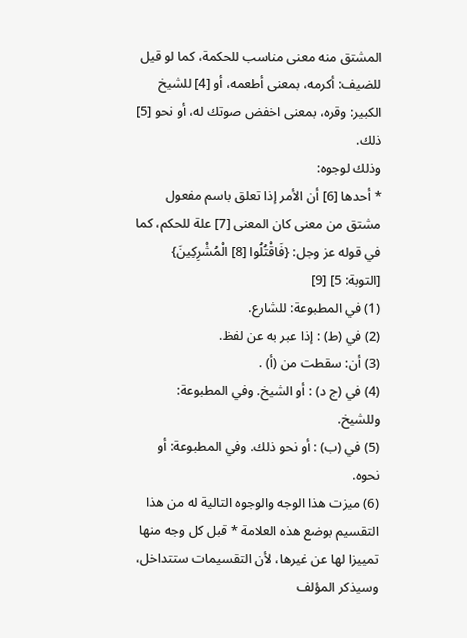المشتق منه معنى مناسب للحكمة، كما لو قيل للضيف: أكرمه، بمعنى أطعمه، أو [4] للشيخ الكبير: وقره، بمعنى اخفض صوتك له، أو نحو [5] ذلك.
وذلك لوجوه:
* أحدها [6] أن الأمر إذا تعلق باسم مفعول مشتق من معنى كان المعنى [7] علة للحكم، كما في قوله عز وجل: {فَاقْتُلُوا [8] الْمُشْرِكِينَ} [التوبة: 5] [9]
(1) في المطبوعة: للشارع.
(2) في (ط) : إذا عبر به عن لفظ.
(3) أن: سقطت من (أ) .
(4) في (ج د) : أو الشيخ. وفي المطبوعة: وللشيخ.
(5) في (ب) : أو نحو ذلك. وفي المطبوعة: أو نحوه.
(6) ميزت هذا الوجه والوجوه التالية له من هذا التقسيم بوضع هذه العلامة * قبل كل وجه منها تمييزا لها عن غيرها، لأن التقسيمات ستتداخل، وسيذكر المؤلف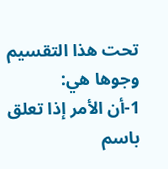تحت هذا التقسيم وجوها هي:
1-أن الأمر إذا تعلق باسم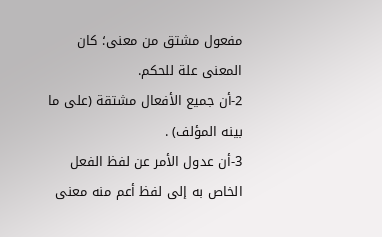مفعول مشتق من معنى؛ كان المعنى علة للحكم.
2-أن جميع الأفعال مشتقة (على ما بينه المؤلف) .
3-أن عدول الأمر عن لفظ الفعل الخاص به إلى لفظ أعم منه معنى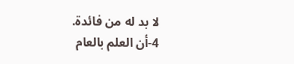لا بد له من فائدة.
4-أن العلم بالعام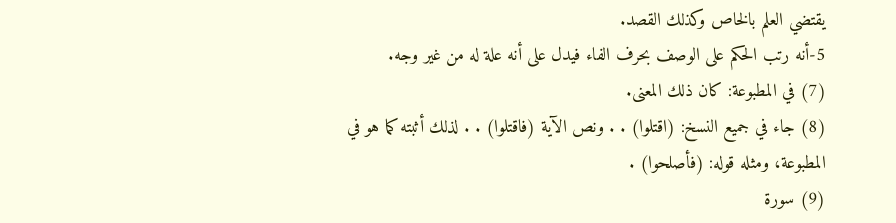يقتضي العلم بالخاص وكذلك القصد.
5-أنه رتب الحكم على الوصف بحرف الفاء فيدل على أنه علة له من غير وجه.
(7) في المطبوعة: كان ذلك المعنى.
(8) جاء في جميع النسخ: (اقتلوا) . . ونص الآية (فاقتلوا) . . لذلك أثبته كما هو في المطبوعة، ومثله قوله: (فأصلحوا) .
(9) سورة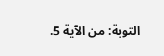التوبة: من الآية 5.